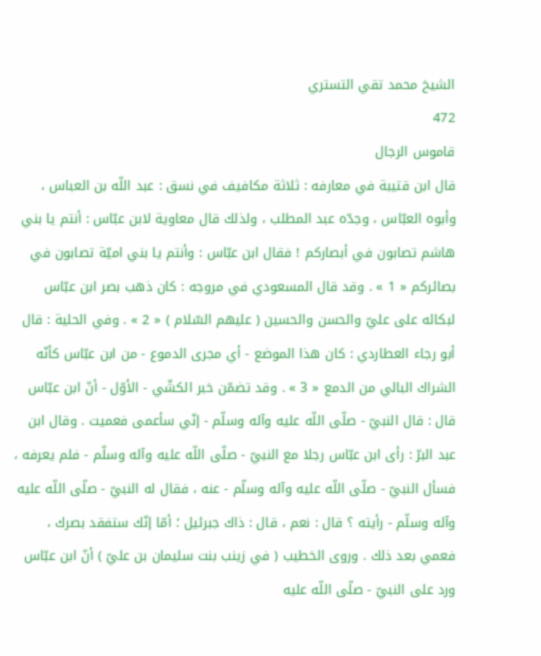الشيخ محمد تقي التستري
472
قاموس الرجال
قال ابن قتيبة في معارفه : ثلاثة مكافيف في نسق : عبد اللّه بن العباس ، وأبوه العبّاس ، وجدّه عبد المطلب ، ولذلك قال معاوية لابن عبّاس : أنتم يا بني هاشم تصابون في أبصاركم ! فقال ابن عبّاس : وأنتم يا بني اميّة تصابون في بصائركم « 1 » . وقد قال المسعودي في مروجه : كان ذهب بصر ابن عبّاس لبكائه على عليّ والحسن والحسين ( عليهم السّلام ) « 2 » . وفي الحلية : قال أبو رجاء العطاردي : كان هذا الموضع - أي مجرى الدموع - من ابن عبّاس كأنّه الشراك البالي من الدمع « 3 » . وقد تضمّن خبر الكشّي - الأوّل - أنّ ابن عبّاس قال : قال النبيّ - صلّى اللّه عليه وآله وسلّم - إنّي سأعمى فعميت . وقال ابن عبد البرّ : رأى ابن عبّاس رجلا مع النبيّ - صلّى اللّه عليه وآله وسلّم - فلم يعرفه ، فسأل النبيّ - صلّى اللّه عليه وآله وسلّم - عنه ، فقال له النبيّ - صلّى اللّه عليه وآله وسلّم - رأيته ؟ قال : نعم ، قال : ذاك جبرئيل ؛ أمّا إنّك ستفقد بصرك ، فعمي بعد ذلك . وروى الخطيب ( في زينب بنت سليمان بن عليّ ) أنّ ابن عبّاس ورد على النبيّ - صلّى اللّه عليه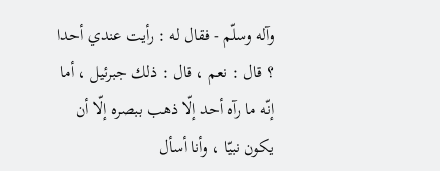وآله وسلّم - فقال له : رأيت عندي أحدا ؟ قال : نعم ، قال : ذلك جبرئيل ، أما إنّه ما رآه أحد إلّا ذهب ببصره إلّا أن يكون نبيّا ، وأنا أسأل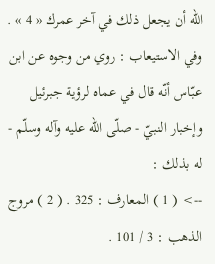اللّه أن يجعل ذلك في آخر عمرك « 4 » . وفي الاستيعاب : روي من وجوه عن ابن عبّاس أنّه قال في عماه لرؤية جبرئيل وإخبار النبيّ - صلّى اللّه عليه وآله وسلّم - له بذلك :
--> ( 1 ) المعارف : 325 . ( 2 ) مروج الذهب : 3 / 101 .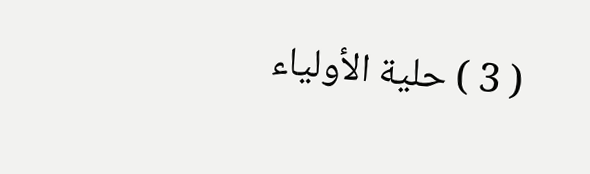( 3 ) حلية الأولياء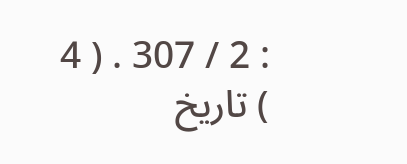: 2 / 307 . ( 4 ) تاريخ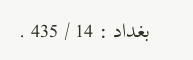بغداد : 14 / 435 .